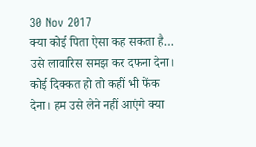30 Nov 2017
क्या कोई पिता ऐसा कह सकता है…
उसे लावारिस समझ कर दफना देना। कोई दिक्कत हो तो कहीं भी फेंक देना। हम उसे लेने नहीं आएंगे क्या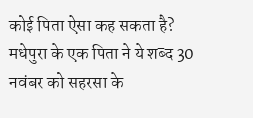कोई पिता ऐसा कह सकता है? मधेपुरा के एक पिता ने ये शब्द 30 नवंबर को सहरसा के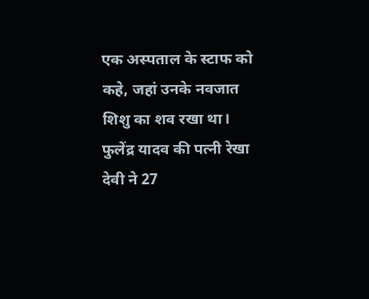एक अस्पताल के स्टाफ को कहे, जहां उनके नवजात शिशु का शव रखा था। फुलेंद्र यादव की पत्नी रेखा देवी ने 27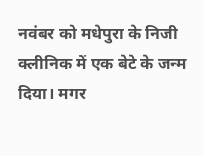नवंबर को मधेपुरा के निजी क्लीनिक में एक बेटे के जन्म दिया। मगर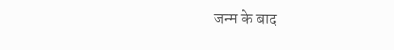जन्म के बाद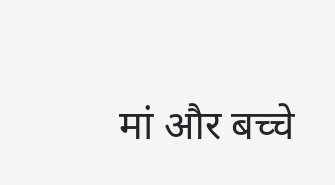मां और बच्चे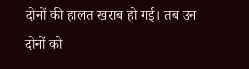दोनों की हालत खराब हो गई। तब उन दोनों को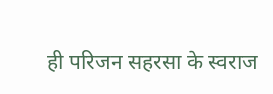ही परिजन सहरसा के स्वराज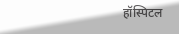हॉस्पिटल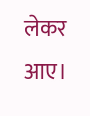लेकर आए।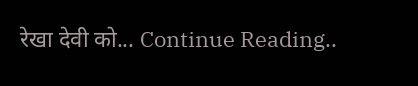रेखा देवी को... Continue Reading..